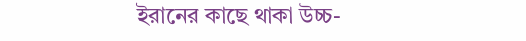ইরানের কাছে থাকা উচ্চ-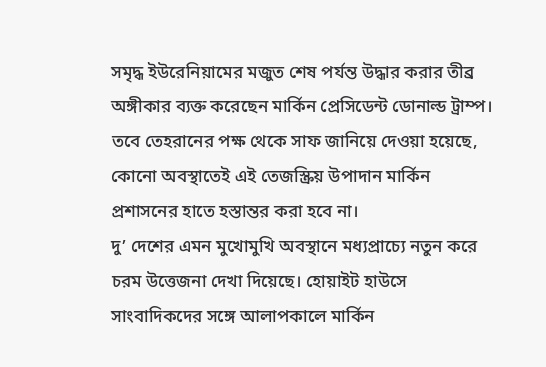সমৃদ্ধ ইউরেনিয়ামের মজুত শেষ পর্যন্ত উদ্ধার করার তীব্র অঙ্গীকার ব্যক্ত করেছেন মার্কিন প্রেসিডেন্ট ডোনাল্ড ট্রাম্প। তবে তেহরানের পক্ষ থেকে সাফ জানিয়ে দেওয়া হয়েছে, কোনো অবস্থাতেই এই তেজস্ক্রিয় উপাদান মার্কিন প্রশাসনের হাতে হস্তান্তর করা হবে না।
দু’ দেশের এমন মুখোমুখি অবস্থানে মধ্যপ্রাচ্যে নতুন করে চরম উত্তেজনা দেখা দিয়েছে। হোয়াইট হাউসে সাংবাদিকদের সঙ্গে আলাপকালে মার্কিন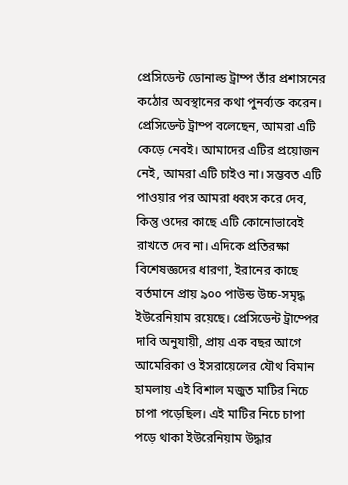প্রেসিডেন্ট ডোনাল্ড ট্রাম্প তাঁর প্রশাসনের কঠোর অবস্থানের কথা পুনর্ব্যক্ত করেন। প্রেসিডেন্ট ট্রাম্প বলেছেন, আমরা এটি কেড়ে নেবই। আমাদের এটির প্রয়োজন নেই, আমরা এটি চাইও না। সম্ভবত এটি পাওয়ার পর আমরা ধ্বংস করে দেব, কিন্তু ওদের কাছে এটি কোনোভাবেই রাখতে দেব না। এদিকে প্রতিরক্ষা বিশেষজ্ঞদের ধারণা, ইরানের কাছে বর্তমানে প্রায় ৯০০ পাউন্ড উচ্চ-সমৃদ্ধ ইউরেনিয়াম রয়েছে। প্রেসিডেন্ট ট্রাম্পের দাবি অনুযায়ী, প্রায় এক বছর আগে আমেরিকা ও ইসরায়েলের যৌথ বিমান হামলায় এই বিশাল মজুত মাটির নিচে চাপা পড়েছিল। এই মাটির নিচে চাপা পড়ে থাকা ইউরেনিয়াম উদ্ধার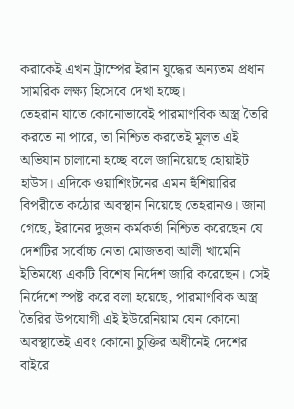করাকেই এখন ট্রাম্পের ইরান যুদ্ধের অন্যতম প্রধান সামরিক লক্ষ্য হিসেবে দেখা হচ্ছে।
তেহরান যাতে কোনোভাবেই পারমাণবিক অস্ত্র তৈরি করতে না পারে, তা নিশ্চিত করতেই মূলত এই অভিযান চালানো হচ্ছে বলে জানিয়েছে হোয়াইট হাউস। এদিকে ওয়াশিংটনের এমন হুঁশিয়ারির বিপরীতে কঠোর অবস্থান নিয়েছে তেহরানও। জানা গেছে, ইরানের দুজন কর্মকর্তা নিশ্চিত করেছেন যে দেশটির সর্বোচ্চ নেতা মোজতবা আলী খামেনি ইতিমধ্যে একটি বিশেষ নির্দেশ জারি করেছেন। সেই নির্দেশে স্পষ্ট করে বলা হয়েছে, পারমাণবিক অস্ত্র তৈরির উপযোগী এই ইউরেনিয়াম যেন কোনো অবস্থাতেই এবং কোনো চুক্তির অধীনেই দেশের বাইরে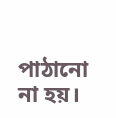পাঠানো না হয়।